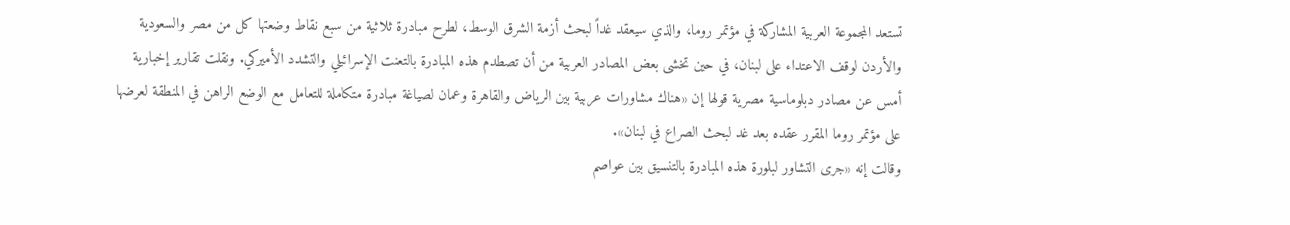تستعد المجموعة العربية المشاركة في مؤتمر روما، والذي سيعقد غداً لبحث أزمة الشرق الوسط، لطرح مبادرة ثلاثية من سبع نقاط وضعتها كل من مصر والسعودية والأردن لوقف الاعتداء على لبنان، في حين تخشى بعض المصادر العربية من أن تصطدم هذه المبادرة بالتعنت الإسرائيلي والتشدد الأميركي. ونقلت تقارير إخبارية أمس عن مصادر دبلوماسية مصرية قولها إن «هناك مشاورات عربية بين الرياض والقاهرة وعمان لصياغة مبادرة متكاملة للتعامل مع الوضع الراهن في المنطقة لعرضها على مؤتمر روما المقرر عقده بعد غد لبحث الصراع في لبنان».
وقالت إنه «جرى التشاور لبلورة هذه المبادرة بالتنسيق بين عواصم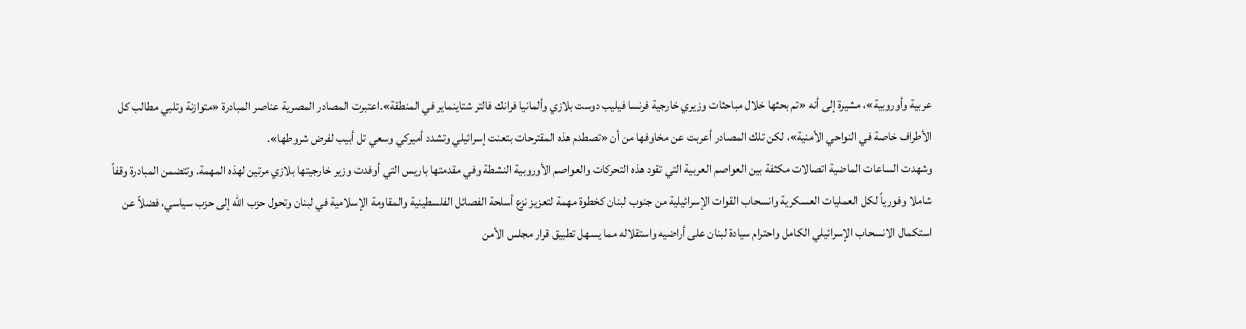عربية وأوروبية»، مشيرة إلى أنه «تم بحثها خلال مباحثات وزيري خارجية فرنسا فيليب دوست بلازي وألمانيا فرانك فالتر شتاينماير في المنطقة».اعتبرت المصادر المصرية عناصر المبادرة «متوازنة وتلبي مطالب كل الأطراف خاصة في النواحي الأمنية»، لكن تلك المصادر أعربت عن مخاوفها من أن «تصطدم هذه المقترحات بتعنت إسرائيلي وتشدد أميركي وسعي تل أبيب لفرض شروطها».
وشهدت الساعات الماضية اتصالات مكثفة بين العواصم العربية التي تقود هذه التحركات والعواصم الأوروبية النشطة وفي مقدمتها باريس التي أوفدت وزير خارجيتها بلازي مرتين لهذه المهمة. وتتضمن المبادرة وقفاً شاملا وفورياً لكل العمليات العسكرية وانسحاب القوات الإسرائيلية من جنوب لبنان كخطوة مهمة لتعزيز نزع أسلحة الفصائل الفلسطينية والمقاومة الإسلامية في لبنان وتحول حزب الله إلى حزب سياسي، فضلاً عن استكمال الانسحاب الإسرائيلي الكامل واحترام سيادة لبنان على أراضيه واستقلاله مما يسهل تطبيق قرار مجلس الأمن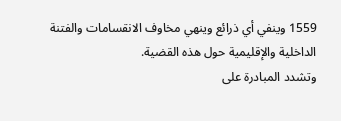1559 وينفي أي ذرائع وينهي مخاوف الانقسامات والفتنة الداخلية والإقليمية حول هذه القضية.
وتشدد المبادرة على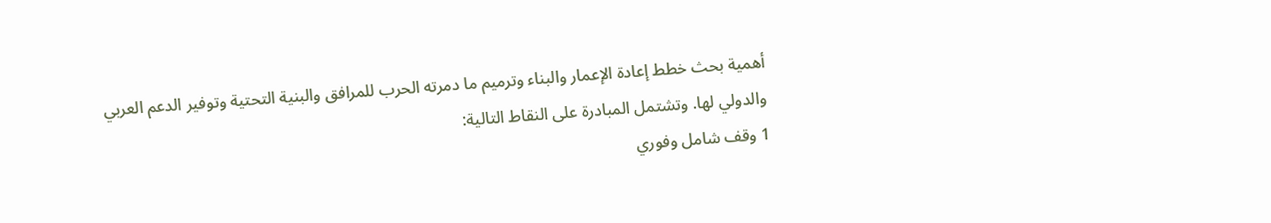أهمية بحث خطط إعادة الإعمار والبناء وترميم ما دمرته الحرب للمرافق والبنية التحتية وتوفير الدعم العربي والدولي لها. وتشتمل المبادرة على النقاط التالية:
1 وقف شامل وفوري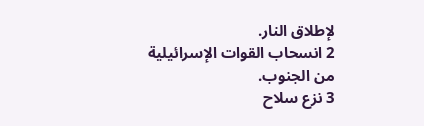لإطلاق النار.
2 انسحاب القوات الإسرائيلية من الجنوب.
3 نزع سلاح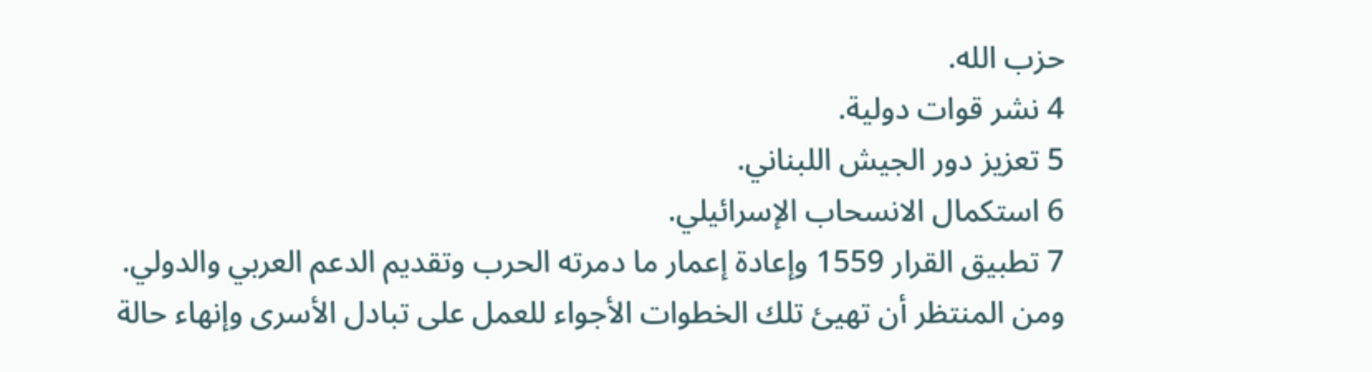حزب الله.
4 نشر قوات دولية.
5 تعزيز دور الجيش اللبناني.
6 استكمال الانسحاب الإسرائيلي.
7 تطبيق القرار 1559 وإعادة إعمار ما دمرته الحرب وتقديم الدعم العربي والدولي.
ومن المنتظر أن تهيئ تلك الخطوات الأجواء للعمل على تبادل الأسرى وإنهاء حالة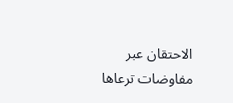الاحتقان عبر مفاوضات ترعاها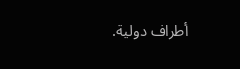أطراف دولية.